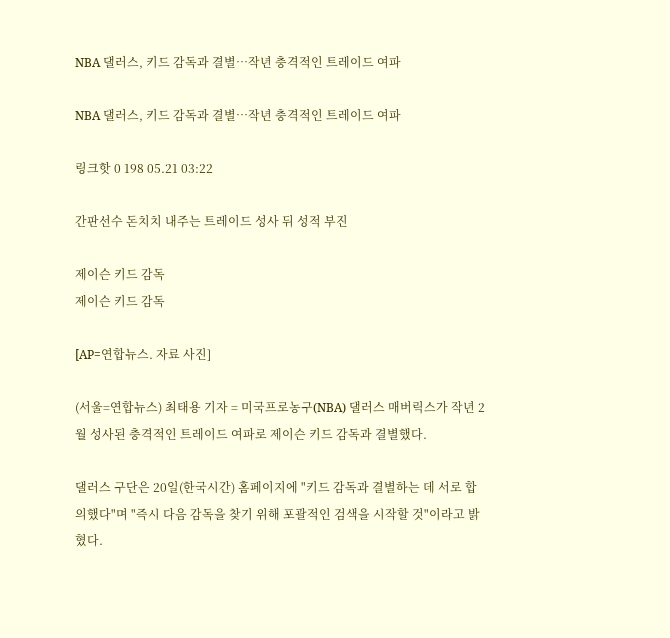NBA 댈러스, 키드 감독과 결별…작년 충격적인 트레이드 여파

NBA 댈러스, 키드 감독과 결별…작년 충격적인 트레이드 여파

링크핫 0 198 05.21 03:22

간판선수 돈치치 내주는 트레이드 성사 뒤 성적 부진

제이슨 키드 감독
제이슨 키드 감독

[AP=연합뉴스. 자료 사진]

(서울=연합뉴스) 최태용 기자 = 미국프로농구(NBA) 댈러스 매버릭스가 작년 2월 성사된 충격적인 트레이드 여파로 제이슨 키드 감독과 결별했다.

댈러스 구단은 20일(한국시간) 홈페이지에 "키드 감독과 결별하는 데 서로 합의했다"며 "즉시 다음 감독을 찾기 위해 포괄적인 검색을 시작할 것"이라고 밝혔다.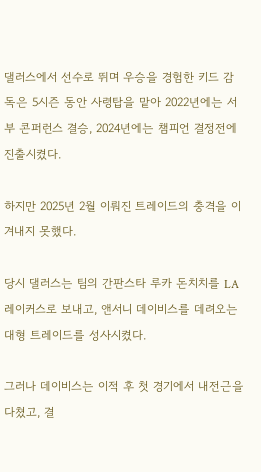댈러스에서 선수로 뛰며 우승을 경험한 키드 감독은 5시즌 동안 사령탑을 맡아 2022년에는 서부 콘퍼런스 결승, 2024년에는 챔피언 결정전에 진출시켰다.

하지만 2025년 2월 이뤄진 트레이드의 충격을 이겨내지 못했다.

당시 댈러스는 팀의 간판스타 루카 돈치치를 LA 레이커스로 보내고, 앤서니 데이비스를 데려오는 대형 트레이드를 성사시켰다.

그러나 데이비스는 이적 후 첫 경기에서 내전근을 다쳤고, 결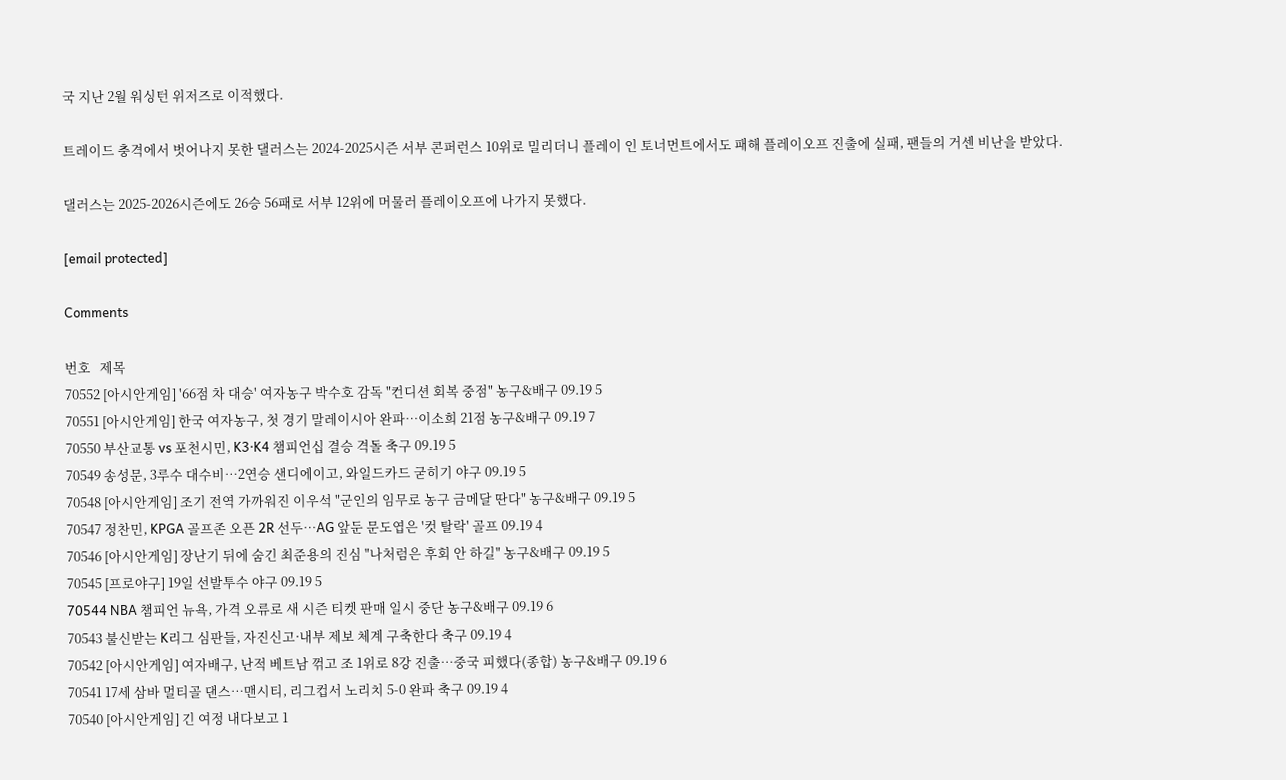국 지난 2월 워싱턴 위저즈로 이적했다.

트레이드 충격에서 벗어나지 못한 댈러스는 2024-2025시즌 서부 콘퍼런스 10위로 밀리더니 플레이 인 토너먼트에서도 패해 플레이오프 진출에 실패, 팬들의 거센 비난을 받았다.

댈러스는 2025-2026시즌에도 26승 56패로 서부 12위에 머물러 플레이오프에 나가지 못했다.

[email protected]

Comments

번호   제목
70552 [아시안게임] '66점 차 대승' 여자농구 박수호 감독 "컨디션 회복 중점" 농구&배구 09.19 5
70551 [아시안게임] 한국 여자농구, 첫 경기 말레이시아 완파…이소희 21점 농구&배구 09.19 7
70550 부산교통 vs 포천시민, K3·K4 챔피언십 결승 격돌 축구 09.19 5
70549 송성문, 3루수 대수비…2연승 샌디에이고, 와일드카드 굳히기 야구 09.19 5
70548 [아시안게임] 조기 전역 가까워진 이우석 "군인의 임무로 농구 금메달 딴다" 농구&배구 09.19 5
70547 정찬민, KPGA 골프존 오픈 2R 선두…AG 앞둔 문도엽은 '컷 탈락' 골프 09.19 4
70546 [아시안게임] 장난기 뒤에 숨긴 최준용의 진심 "나처럼은 후회 안 하길" 농구&배구 09.19 5
70545 [프로야구] 19일 선발투수 야구 09.19 5
70544 NBA 챔피언 뉴욕, 가격 오류로 새 시즌 티켓 판매 일시 중단 농구&배구 09.19 6
70543 불신받는 K리그 심판들, 자진신고·내부 제보 체계 구축한다 축구 09.19 4
70542 [아시안게임] 여자배구, 난적 베트남 꺾고 조 1위로 8강 진출…중국 피했다(종합) 농구&배구 09.19 6
70541 17세 삼바 멀티골 댄스…맨시티, 리그컵서 노리치 5-0 완파 축구 09.19 4
70540 [아시안게임] 긴 여정 내다보고 1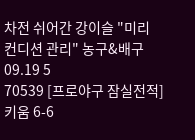차전 쉬어간 강이슬 "미리 컨디션 관리" 농구&배구 09.19 5
70539 [프로야구 잠실전적] 키움 6-6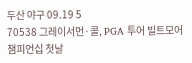두산 야구 09.19 5
70538 그레이서먼·콜, PGA 투어 빌트모어 챔피언십 첫날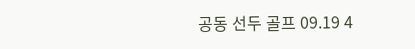공동 선두 골프 09.19 4